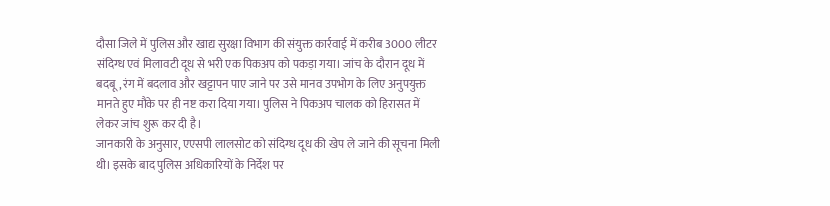दौसा जिले में पुलिस और खाद्य सुरक्षा विभाग की संयुक्त कार्रवाई में करीब 3000 लीटर संदिग्ध एवं मिलावटी दूध से भरी एक पिकअप को पकड़ा गया। जांच के दौरान दूध में बदबू, रंग में बदलाव और खट्टापन पाए जाने पर उसे मानव उपभोग के लिए अनुपयुक्त मानते हुए मौके पर ही नष्ट करा दिया गया। पुलिस ने पिकअप चालक को हिरासत में लेकर जांच शुरू कर दी है।
जानकारी के अनुसार, एएसपी लालसोट को संदिग्ध दूध की खेप ले जाने की सूचना मिली थी। इसके बाद पुलिस अधिकारियों के निर्देश पर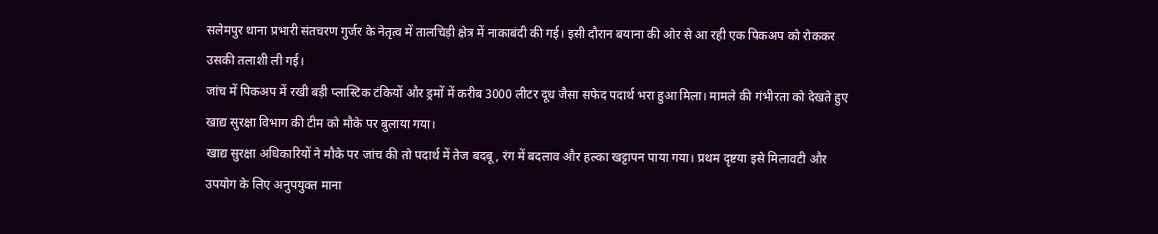सलेमपुर थाना प्रभारी संतचरण गुर्जर के नेतृत्व में तालचिड़ी क्षेत्र में नाकाबंदी की गई। इसी दौरान बयाना की ओर से आ रही एक पिकअप को रोककर उसकी तलाशी ली गई।
जांच में पिकअप में रखी बड़ी प्लास्टिक टंकियों और ड्रमों में करीब 3000 लीटर दूध जैसा सफेद पदार्थ भरा हुआ मिला। मामले की गंभीरता को देखते हुए खाद्य सुरक्षा विभाग की टीम को मौके पर बुलाया गया।
खाद्य सुरक्षा अधिकारियों ने मौके पर जांच की तो पदार्थ में तेज बदबू, रंग में बदलाव और हल्का खट्टापन पाया गया। प्रथम दृष्टया इसे मिलावटी और उपयोग के लिए अनुपयुक्त माना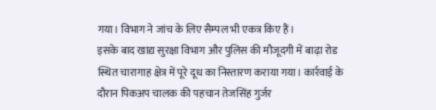गया। विभाग ने जांच के लिए सैम्पल भी एकत्र किए हैं।
इसके बाद खाद्य सुरक्षा विभाग और पुलिस की मौजूदगी में बाढ़ा रोड स्थित चारागाह क्षेत्र में पूरे दूध का निस्तारण कराया गया। कार्रवाई के दौरान पिकअप चालक की पहचान तेजसिंह गुर्जर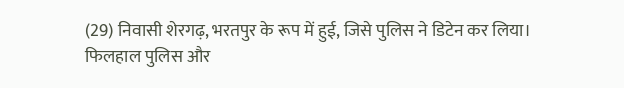(29) निवासी शेरगढ़, भरतपुर के रूप में हुई, जिसे पुलिस ने डिटेन कर लिया।
फिलहाल पुलिस और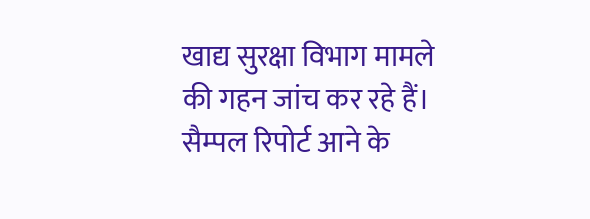खाद्य सुरक्षा विभाग मामले की गहन जांच कर रहे हैं। सैम्पल रिपोर्ट आने के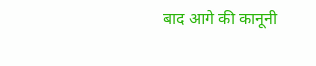बाद आगे की कानूनी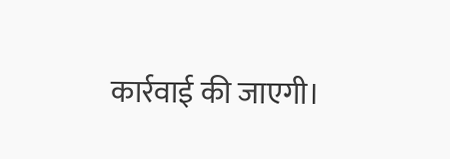कार्रवाई की जाएगी।